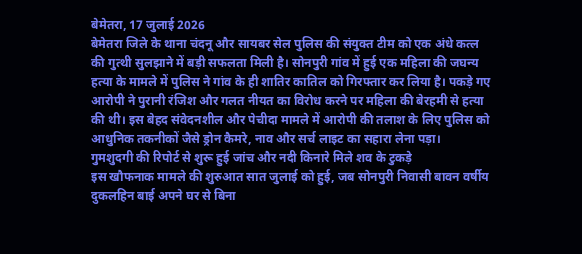बेमेतरा, 17 जुलाई 2026
बेमेतरा जिले के थाना चंदनू और सायबर सेल पुलिस की संयुक्त टीम को एक अंधे कत्ल की गुत्थी सुलझाने में बड़ी सफलता मिली है। सोनपुरी गांव में हुई एक महिला की जघन्य हत्या के मामले में पुलिस ने गांव के ही शातिर कातिल को गिरफ्तार कर लिया है। पकड़े गए आरोपी ने पुरानी रंजिश और गलत नीयत का विरोध करने पर महिला की बेरहमी से हत्या की थी। इस बेहद संवेदनशील और पेचीदा मामले में आरोपी की तलाश के लिए पुलिस को आधुनिक तकनीकों जैसे ड्रोन कैमरे, नाव और सर्च लाइट का सहारा लेना पड़ा।
गुमशुदगी की रिपोर्ट से शुरू हुई जांच और नदी किनारे मिले शव के टुकड़े
इस खौफनाक मामले की शुरुआत सात जुलाई को हुई, जब सोनपुरी निवासी बावन वर्षीय दुकलहिन बाई अपने घर से बिना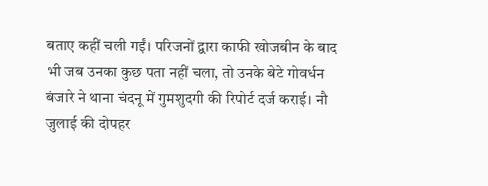बताए कहीं चली गईं। परिजनों द्वारा काफी खोजबीन के बाद भी जब उनका कुछ पता नहीं चला, तो उनके बेटे गोवर्धन बंजारे ने थाना चंदनू में गुमशुदगी की रिपोर्ट दर्ज कराई। नौ जुलाई की दोपहर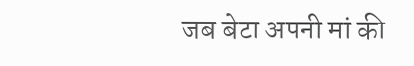जब बेटा अपनी मां की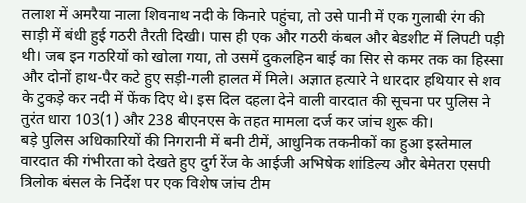तलाश में अमरैया नाला शिवनाथ नदी के किनारे पहुंचा, तो उसे पानी में एक गुलाबी रंग की साड़ी में बंधी हुई गठरी तैरती दिखी। पास ही एक और गठरी कंबल और बेडशीट में लिपटी पड़ी थी। जब इन गठरियों को खोला गया, तो उसमें दुकलहिन बाई का सिर से कमर तक का हिस्सा और दोनों हाथ-पैर कटे हुए सड़ी-गली हालत में मिले। अज्ञात हत्यारे ने धारदार हथियार से शव के टुकड़े कर नदी में फेंक दिए थे। इस दिल दहला देने वाली वारदात की सूचना पर पुलिस ने तुरंत धारा 103(1) और 238 बीएनएस के तहत मामला दर्ज कर जांच शुरू की।
बड़े पुलिस अधिकारियों की निगरानी में बनी टीमें, आधुनिक तकनीकों का हुआ इस्तेमाल
वारदात की गंभीरता को देखते हुए दुर्ग रेंज के आईजी अभिषेक शांडिल्य और बेमेतरा एसपी त्रिलोक बंसल के निर्देश पर एक विशेष जांच टीम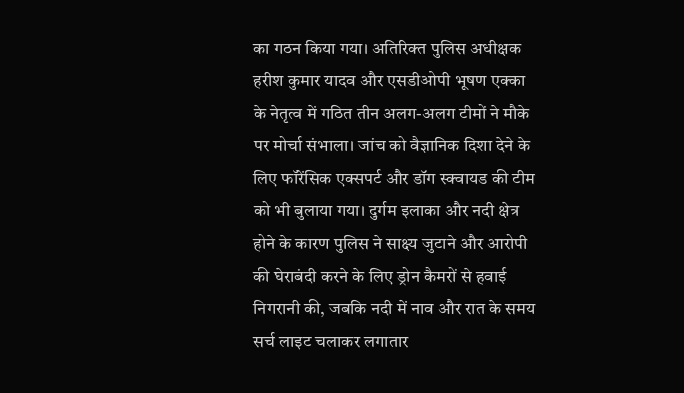का गठन किया गया। अतिरिक्त पुलिस अधीक्षक हरीश कुमार यादव और एसडीओपी भूषण एक्का के नेतृत्व में गठित तीन अलग-अलग टीमों ने मौके पर मोर्चा संभाला। जांच को वैज्ञानिक दिशा देने के लिए फॉरेंसिक एक्सपर्ट और डॉग स्क्वायड की टीम को भी बुलाया गया। दुर्गम इलाका और नदी क्षेत्र होने के कारण पुलिस ने साक्ष्य जुटाने और आरोपी की घेराबंदी करने के लिए ड्रोन कैमरों से हवाई निगरानी की, जबकि नदी में नाव और रात के समय सर्च लाइट चलाकर लगातार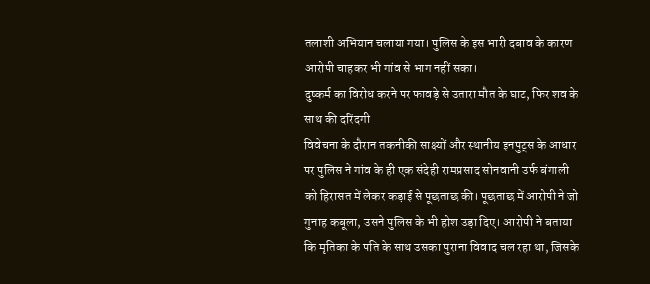तलाशी अभियान चलाया गया। पुलिस के इस भारी दबाव के कारण आरोपी चाहकर भी गांव से भाग नहीं सका।
दुष्कर्म का विरोध करने पर फावड़े से उतारा मौत के घाट, फिर शव के साथ की दरिंदगी
विवेचना के दौरान तकनीकी साक्ष्यों और स्थानीय इनपुट्स के आधार पर पुलिस ने गांव के ही एक संदेही रामप्रसाद सोनवानी उर्फ बंगाली को हिरासत में लेकर कड़ाई से पूछताछ की। पूछताछ में आरोपी ने जो गुनाह कबूला, उसने पुलिस के भी होश उड़ा दिए। आरोपी ने बताया कि मृतिका के पति के साथ उसका पुराना विवाद चल रहा था, जिसके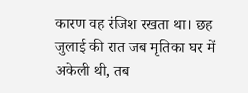कारण वह रंजिश रखता था। छह जुलाई की रात जब मृतिका घर में अकेली थी, तब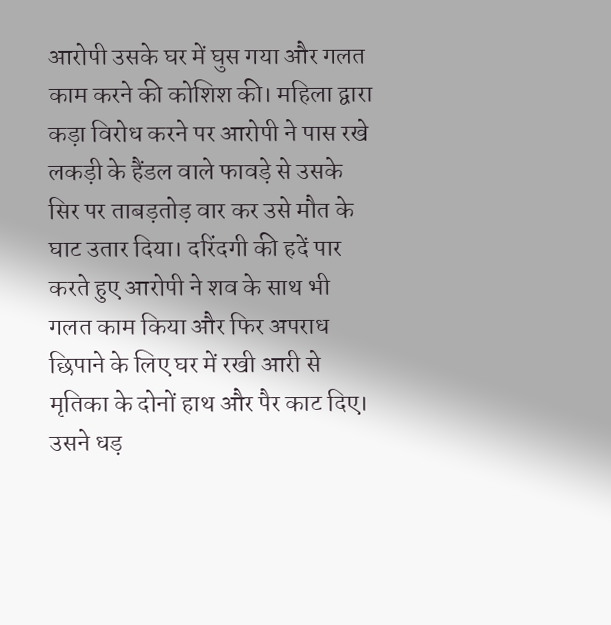आरोपी उसके घर में घुस गया और गलत काम करने की कोशिश की। महिला द्वारा कड़ा विरोध करने पर आरोपी ने पास रखे लकड़ी के हैंडल वाले फावड़े से उसके सिर पर ताबड़तोड़ वार कर उसे मौत के घाट उतार दिया। दरिंदगी की हदें पार करते हुए आरोपी ने शव के साथ भी गलत काम किया और फिर अपराध छिपाने के लिए घर में रखी आरी से मृतिका के दोनों हाथ और पैर काट दिए। उसने धड़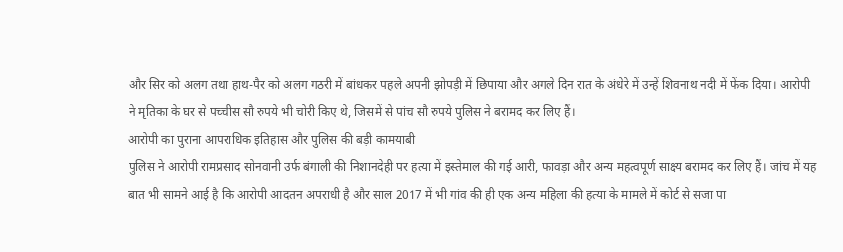और सिर को अलग तथा हाथ-पैर को अलग गठरी में बांधकर पहले अपनी झोपड़ी में छिपाया और अगले दिन रात के अंधेरे में उन्हें शिवनाथ नदी में फेंक दिया। आरोपी ने मृतिका के घर से पच्चीस सौ रुपये भी चोरी किए थे, जिसमें से पांच सौ रुपये पुलिस ने बरामद कर लिए हैं।
आरोपी का पुराना आपराधिक इतिहास और पुलिस की बड़ी कामयाबी
पुलिस ने आरोपी रामप्रसाद सोनवानी उर्फ बंगाली की निशानदेही पर हत्या में इस्तेमाल की गई आरी, फावड़ा और अन्य महत्वपूर्ण साक्ष्य बरामद कर लिए हैं। जांच में यह बात भी सामने आई है कि आरोपी आदतन अपराधी है और साल 2017 में भी गांव की ही एक अन्य महिला की हत्या के मामले में कोर्ट से सजा पा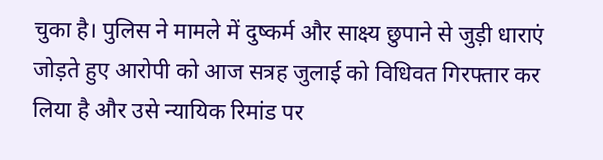चुका है। पुलिस ने मामले में दुष्कर्म और साक्ष्य छुपाने से जुड़ी धाराएं जोड़ते हुए आरोपी को आज सत्रह जुलाई को विधिवत गिरफ्तार कर लिया है और उसे न्यायिक रिमांड पर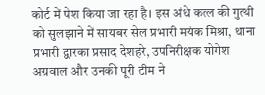कोर्ट में पेश किया जा रहा है। इस अंधे कत्ल की गुत्थी को सुलझाने में सायबर सेल प्रभारी मयंक मिश्रा, थाना प्रभारी द्वारका प्रसाद देशहरे, उपनिरीक्षक योगेश अग्रवाल और उनकी पूरी टीम ने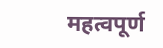महत्वपूर्ण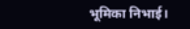भूमिका निभाई।